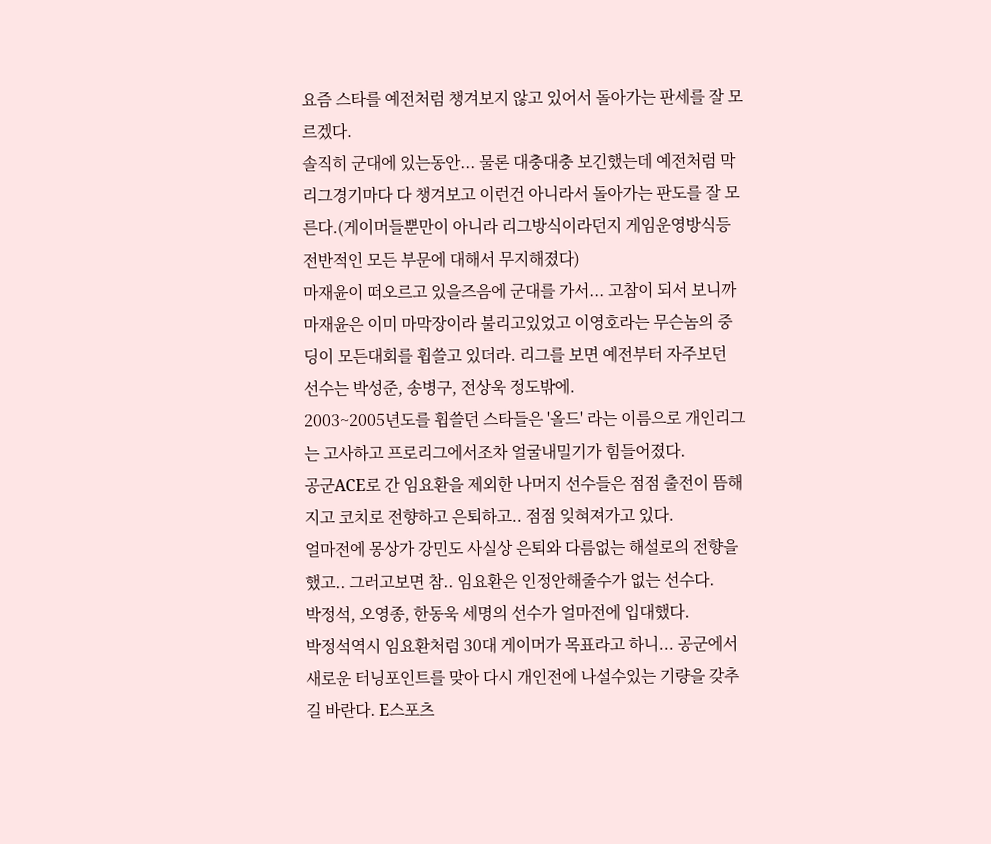요즘 스타를 예전처럼 챙겨보지 않고 있어서 돌아가는 판세를 잘 모르겠다.
솔직히 군대에 있는동안... 물론 대충대충 보긴했는데 예전처럼 막 리그경기마다 다 챙겨보고 이런건 아니라서 돌아가는 판도를 잘 모른다.(게이머들뿐만이 아니라 리그방식이라던지 게임운영방식등 전반적인 모든 부문에 대해서 무지해졌다)
마재윤이 떠오르고 있을즈음에 군대를 가서... 고참이 되서 보니까 마재윤은 이미 마막장이라 불리고있었고 이영호라는 무슨놈의 중딩이 모든대회를 휩쓸고 있더라. 리그를 보면 예전부터 자주보던 선수는 박성준, 송병구, 전상욱 정도밖에.
2003~2005년도를 휩쓸던 스타들은 '올드' 라는 이름으로 개인리그는 고사하고 프로리그에서조차 얼굴내밀기가 힘들어졌다.
공군ACE로 간 임요환을 제외한 나머지 선수들은 점점 출전이 뜸해지고 코치로 전향하고 은퇴하고.. 점점 잊혀져가고 있다.
얼마전에 몽상가 강민도 사실상 은퇴와 다름없는 해설로의 전향을 했고.. 그러고보면 참.. 임요환은 인정안해줄수가 없는 선수다.
박정석, 오영종, 한동욱 세명의 선수가 얼마전에 입대했다.
박정석역시 임요환처럼 30대 게이머가 목표라고 하니... 공군에서 새로운 터닝포인트를 맞아 다시 개인전에 나설수있는 기량을 갖추길 바란다. E스포츠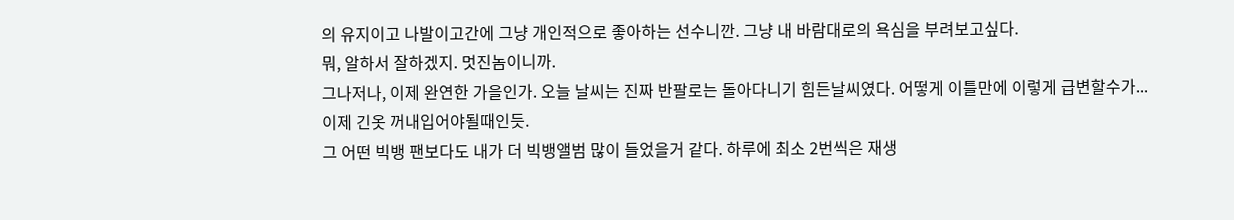의 유지이고 나발이고간에 그냥 개인적으로 좋아하는 선수니깐. 그냥 내 바람대로의 욕심을 부려보고싶다.
뭐, 알하서 잘하겠지. 멋진놈이니까.
그나저나, 이제 완연한 가을인가. 오늘 날씨는 진짜 반팔로는 돌아다니기 힘든날씨였다. 어떻게 이틀만에 이렇게 급변할수가...
이제 긴옷 꺼내입어야될때인듯.
그 어떤 빅뱅 팬보다도 내가 더 빅뱅앨범 많이 들었을거 같다. 하루에 최소 2번씩은 재생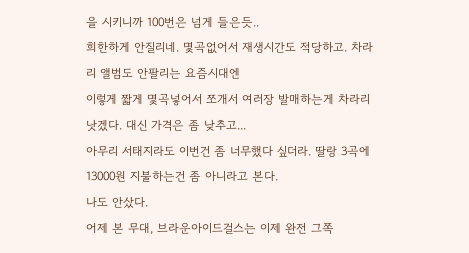을 시키니까 100번은 넘게 들은듯..
희한하게 안질리네. 몇곡없어서 재생시간도 적당하고. 차라리 앨범도 안팔리는 요즘시대엔
이렇게 짧게 몇곡넣어서 쪼개서 여러장 발매하는게 차라리 낫겠다. 대신 가격은 좀 낮추고...
아무리 서태지라도 이번건 좀 너무했다 싶더라. 딸랑 3곡에 13000원 지불하는건 좀 아니라고 본다.
나도 안샀다.
어제 본 무대, 브라운아이드걸스는 이제 완전 그쪽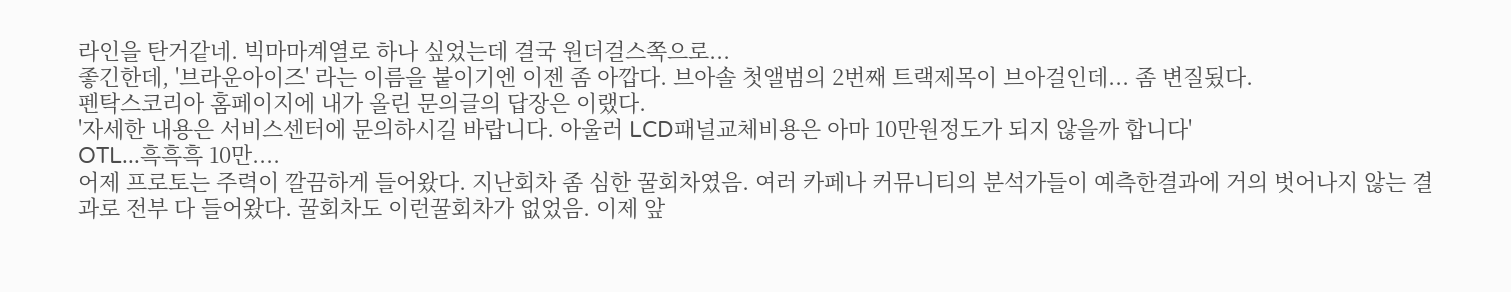라인을 탄거같네. 빅마마계열로 하나 싶었는데 결국 원더걸스쪽으로...
좋긴한데, '브라운아이즈' 라는 이름을 붙이기엔 이젠 좀 아깝다. 브아솔 첫앨범의 2번째 트랙제목이 브아걸인데... 좀 변질됬다.
펜탁스코리아 홈페이지에 내가 올린 문의글의 답장은 이랬다.
'자세한 내용은 서비스센터에 문의하시길 바랍니다. 아울러 LCD패널교체비용은 아마 10만원정도가 되지 않을까 합니다'
OTL...흑흑흑 10만....
어제 프로토는 주력이 깔끔하게 들어왔다. 지난회차 좀 심한 꿀회차였음. 여러 카페나 커뮤니티의 분석가들이 예측한결과에 거의 벗어나지 않는 결과로 전부 다 들어왔다. 꿀회차도 이런꿀회차가 없었음. 이제 앞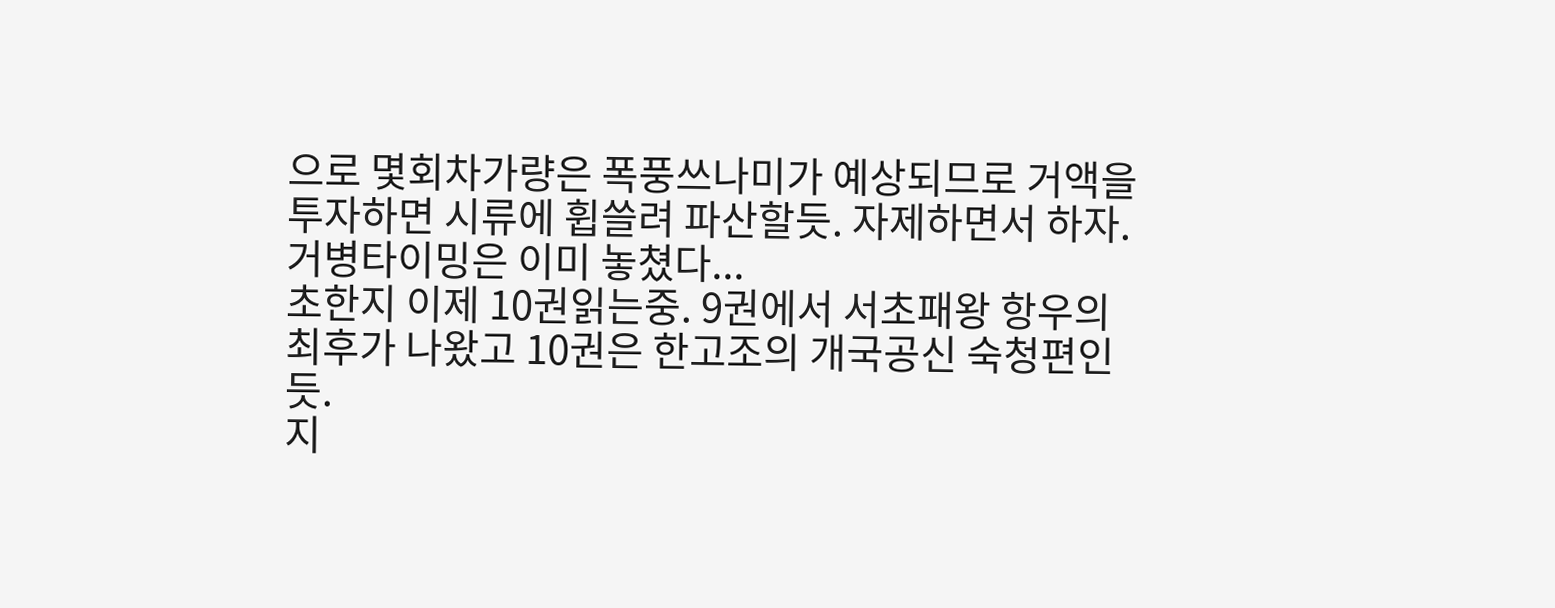으로 몇회차가량은 폭풍쓰나미가 예상되므로 거액을 투자하면 시류에 휩쓸려 파산할듯. 자제하면서 하자. 거병타이밍은 이미 놓쳤다...
초한지 이제 10권읽는중. 9권에서 서초패왕 항우의 최후가 나왔고 10권은 한고조의 개국공신 숙청편인듯.
지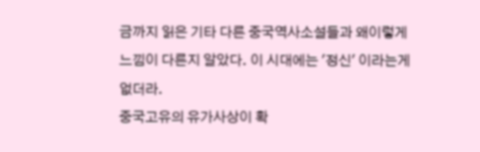금까지 읽은 기타 다른 중국역사소설들과 왜이렇게 느낌이 다른지 알았다. 이 시대에는 '정신' 이라는게 없더라.
중국고유의 유가사상이 확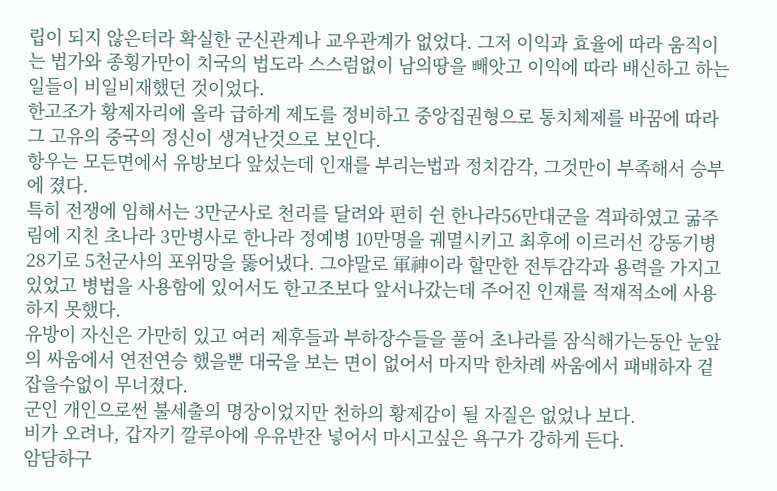립이 되지 않은터라 확실한 군신관계나 교우관계가 없었다. 그저 이익과 효율에 따라 움직이는 법가와 종횡가만이 치국의 법도라 스스럼없이 남의땅을 빼앗고 이익에 따라 배신하고 하는일들이 비일비재했던 것이었다.
한고조가 황제자리에 올라 급하게 제도를 정비하고 중앙집권형으로 통치체제를 바꿈에 따라
그 고유의 중국의 정신이 생겨난것으로 보인다.
항우는 모든면에서 유방보다 앞섰는데 인재를 부리는법과 정치감각, 그것만이 부족해서 승부에 졌다.
특히 전쟁에 임해서는 3만군사로 천리를 달려와 편히 쉰 한나라56만대군을 격파하였고 굶주림에 지친 초나라 3만병사로 한나라 정예병 10만명을 궤멸시키고 최후에 이르러선 강동기병28기로 5천군사의 포위망을 뚫어냈다. 그야말로 軍神이라 할만한 전투감각과 용력을 가지고 있었고 병법을 사용함에 있어서도 한고조보다 앞서나갔는데 주어진 인재를 적재적소에 사용하지 못했다.
유방이 자신은 가만히 있고 여러 제후들과 부하장수들을 풀어 초나라를 잠식해가는동안 눈앞의 싸움에서 연전연승 했을뿐 대국을 보는 면이 없어서 마지막 한차례 싸움에서 패배하자 겉잡을수없이 무너졌다.
군인 개인으로썬 불세출의 명장이었지만 천하의 황제감이 될 자질은 없었나 보다.
비가 오려나, 갑자기 깔루아에 우유반잔 넣어서 마시고싶은 욕구가 강하게 든다.
암담하구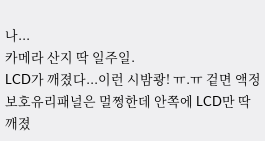나...
카메라 산지 딱 일주일.
LCD가 깨졌다...이런 시밤쾅! ㅠ.ㅠ 겉면 액정보호유리패널은 멀쩡한데 안쪽에 LCD만 딱 깨졌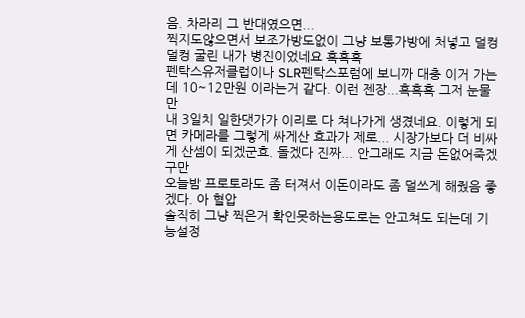음. 차라리 그 반대였으면...
찍지도않으면서 보조가방도없이 그냥 보통가방에 처넣고 덜컹덜컹 굴린 내가 병진이었네요 흑흑흑
펜탁스유저클럽이나 SLR펜탁스포럼에 보니까 대충 이거 가는데 10~12만원 이라는거 같다. 이런 젠장...흑흑흑 그저 눈물만
내 3일치 일한댓가가 이리로 다 쳐나가게 생겼네요. 이렇게 되면 카메라를 그렇게 싸게산 효과가 제로... 시장가보다 더 비싸게 산셈이 되겠군효. 돌겠다 진짜... 안그래도 지금 돈없어죽겠구만
오늘밤 프로토라도 좀 터져서 이돈이라도 좀 덜쓰게 해줬음 좋겠다. 아 혈압
솔직히 그냥 찍은거 확인못하는용도로는 안고쳐도 되는데 기능설정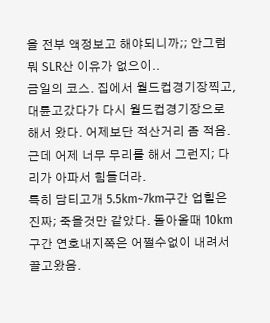을 전부 액정보고 해야되니까;; 안그럼 뭐 SLR산 이유가 없으이..
금일의 코스. 집에서 월드컵경기장찍고, 대륜고갔다가 다시 월드컵경기장으로 해서 왔다. 어제보단 적산거리 좀 적음.
근데 어제 너무 무리를 해서 그런지; 다리가 아파서 힘들더라.
특히 담티고개 5.5km~7km구간 업힐은 진짜; 죽을것만 같았다. 돌아올때 10km구간 연호내지쪽은 어쩔수없이 내려서 끌고왔음.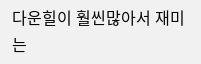다운힐이 훨씬많아서 재미는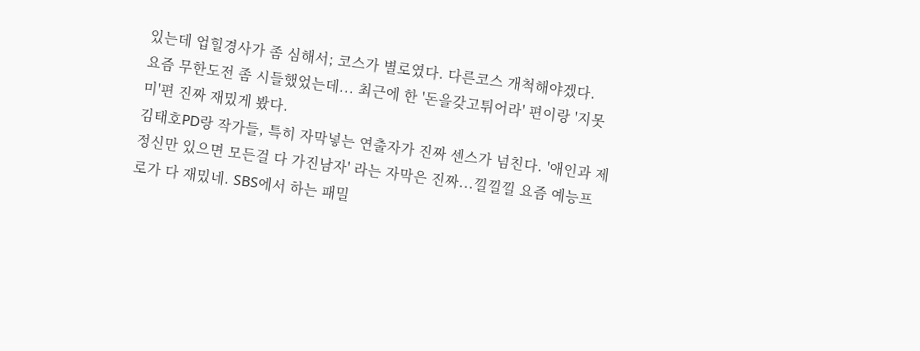있는데 업힐경사가 좀 심해서; 코스가 별로였다. 다른코스 개척해야겠다.
요즘 무한도전 좀 시들했었는데... 최근에 한 '돈을갖고튀어라' 편이랑 '지못미'편 진짜 재밌게 봤다.
김태호PD랑 작가들, 특히 자막넣는 연출자가 진짜 센스가 넘친다. '애인과 제정신만 있으면 모든걸 다 가진남자' 라는 자막은 진짜...낄낄낄 요즘 예능프로가 다 재밌네. SBS에서 하는 패밀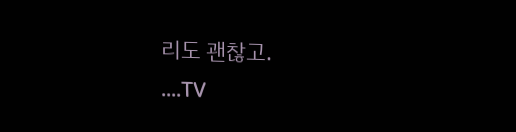리도 괜찮고.
....TV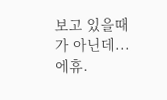보고 있을때가 아닌데... 에휴.